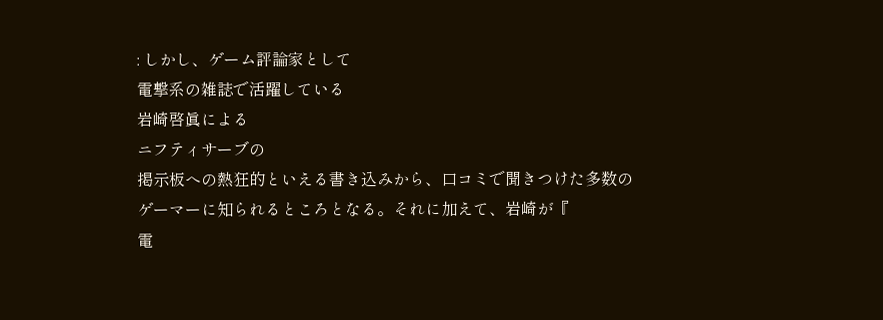: しかし、ゲーム評論家として
電撃系の雑誌で活躍している
岩崎啓眞による
ニフティサーブの
掲示板への熱狂的といえる書き込みから、口コミで聞きつけた多数の
ゲーマーに知られるところとなる。それに加えて、岩崎が『
電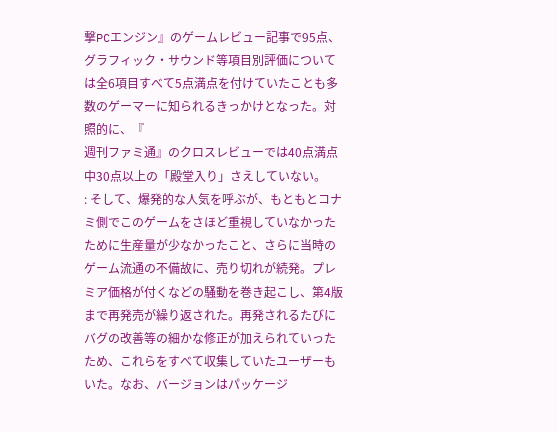撃PCエンジン』のゲームレビュー記事で95点、グラフィック・サウンド等項目別評価については全6項目すべて5点満点を付けていたことも多数のゲーマーに知られるきっかけとなった。対照的に、『
週刊ファミ通』のクロスレビューでは40点満点中30点以上の「殿堂入り」さえしていない。
: そして、爆発的な人気を呼ぶが、もともとコナミ側でこのゲームをさほど重視していなかったために生産量が少なかったこと、さらに当時のゲーム流通の不備故に、売り切れが続発。プレミア価格が付くなどの騒動を巻き起こし、第4版まで再発売が繰り返された。再発されるたびに
バグの改善等の細かな修正が加えられていったため、これらをすべて収集していたユーザーもいた。なお、バージョンはパッケージ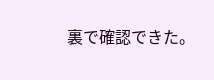裏で確認できた。